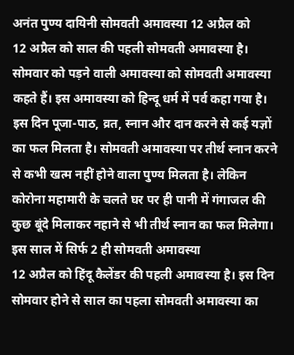अनंत पुण्य दायिनी सोमवती अमावस्या 12 अप्रैल को
12 अप्रैल को साल की पहली सोमवती अमावस्या है। सोमवार को पड़ने वाली अमावस्या को सोमवती अमावस्या कहते हैं। इस अमावस्या को हिन्दू धर्म में पर्व कहा गया है। इस दिन पूजा-पाठ, व्रत, स्नान और दान करने से कई यज्ञों का फल मिलता है। सोमवती अमावस्या पर तीर्थ स्नान करने से कभी खत्म नहीं होने वाला पुण्य मिलता है। लेकिन कोरोना महामारी के चलते घर पर ही पानी में गंगाजल की कुछ बूंदे मिलाकर नहाने से भी तीर्थ स्नान का फल मिलेगा।
इस साल में सिर्फ 2 ही सोमवती अमावस्या
12 अप्रैल को हिंदू कैलेंडर की पहली अमावस्या है। इस दिन सोमवार होने से साल का पहला सोमवती अमावस्या का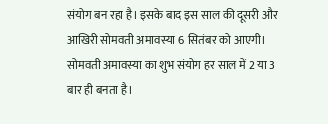संयोग बन रहा है। इसके बाद इस साल की दूसरी और आखिरी सोमवती अमावस्या 6 सितंबर को आएगी। सोमवती अमावस्या का शुभ संयोग हर साल में 2 या 3 बार ही बनता है।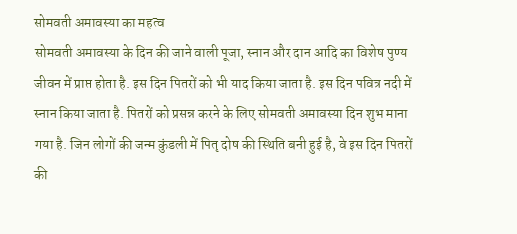सोमवती अमावस्या का महत्व
सोमवती अमावस्या के दिन की जाने वाली पूजा, स्नान और दान आदि का विशेष पुण्य जीवन में प्राप्त होता है. इस दिन पितरों को भी याद किया जाता है. इस दिन पवित्र नदी में स्नान किया जाता है. पितरों को प्रसन्न करने के लिए सोमवती अमावस्या दिन शुभ माना गया है. जिन लोगों की जन्म कुंडली में पितृ दोष की स्थिति बनी हुई है, वे इस दिन पितरों की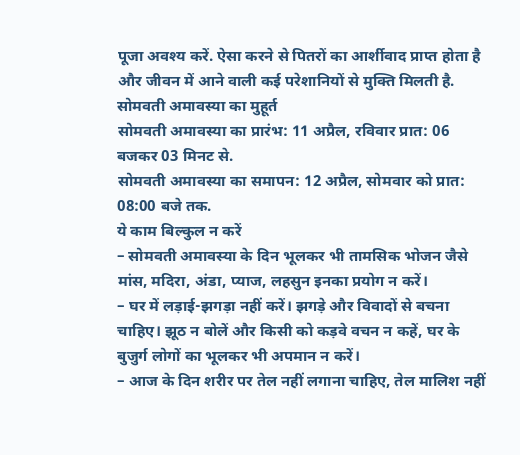पूजा अवश्य करें. ऐसा करने से पितरों का आर्शीवाद प्राप्त होता है और जीवन में आने वाली कई परेशानियों से मुक्ति मिलती है.
सोमवती अमावस्या का मुहूर्त
सोमवती अमावस्या का प्रारंभ: 11 अप्रैल, रविवार प्रात: 06 बजकर 03 मिनट से.
सोमवती अमावस्या का समापन: 12 अप्रैल, सोमवार को प्रात: 08:00 बजे तक.
ये काम बिल्कुल न करें
– सोमवती अमावस्या के दिन भूलकर भी तामसिक भोजन जैसे मांस, मदिरा, अंडा, प्याज, लहसुन इनका प्रयोग न करें।
– घर में लड़ाई-झगड़ा नहीं करें। झगड़े और विवादों से बचना चाहिए। झूठ न बोलें और किसी को कड़वे वचन न कहें, घर के बुजुर्ग लोगों का भूलकर भी अपमान न करें।
– आज के दिन शरीर पर तेल नहीं लगाना चाहिए, तेल मालिश नहीं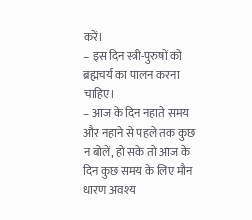करें।
– इस दिन स्त्री-पुरुषों को ब्रह्मचर्य का पालन करना चाहिए।
– आज के दिन नहाते समय और नहाने से पहले तक कुछ न बोलें, हो सके तो आज के दिन कुछ समय के लिए मौन धारण अवश्य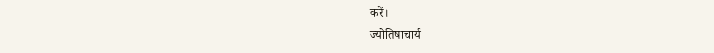करें।
ज्योतिषाचार्य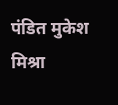पंडित मुकेश मिश्रा